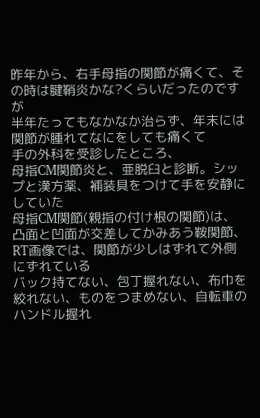昨年から、右手母指の関節が痛くて、その時は腱鞘炎かな?くらいだったのですが
半年たってもなかなか治らず、年末には関節が腫れてなにをしても痛くて
手の外科を受診したところ、
母指CM関節炎と、亜脱臼と診断。シップと漢方薬、補装具をつけて手を安静にしていた
母指CM関節(親指の付け根の関節)は、凸面と凹面が交差してかみあう鞍関節、RT画像では、関節が少しはずれて外側にずれている
バック持てない、包丁握れない、布巾を絞れない、ものをつまめない、自転車のハンドル握れ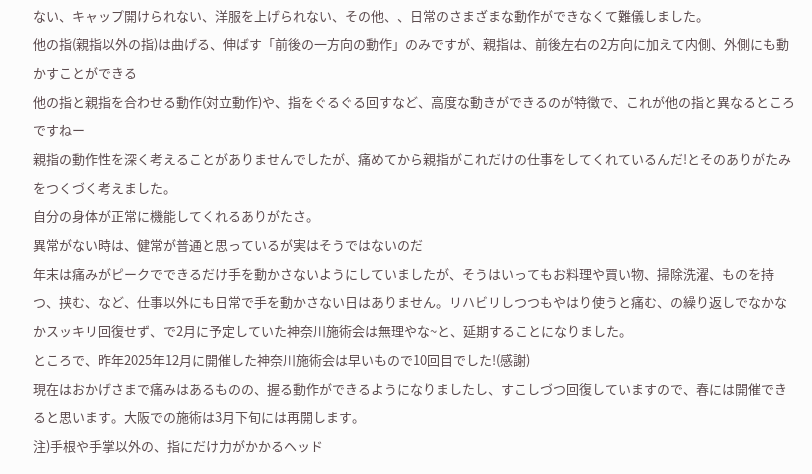ない、キャップ開けられない、洋服を上げられない、その他、、日常のさまざまな動作ができなくて難儀しました。
他の指(親指以外の指)は曲げる、伸ばす「前後の一方向の動作」のみですが、親指は、前後左右の2方向に加えて内側、外側にも動かすことができる
他の指と親指を合わせる動作(対立動作)や、指をぐるぐる回すなど、高度な動きができるのが特徴で、これが他の指と異なるところですねー
親指の動作性を深く考えることがありませんでしたが、痛めてから親指がこれだけの仕事をしてくれているんだ!とそのありがたみをつくづく考えました。
自分の身体が正常に機能してくれるありがたさ。
異常がない時は、健常が普通と思っているが実はそうではないのだ
年末は痛みがピークでできるだけ手を動かさないようにしていましたが、そうはいってもお料理や買い物、掃除洗濯、ものを持つ、挟む、など、仕事以外にも日常で手を動かさない日はありません。リハビリしつつもやはり使うと痛む、の繰り返しでなかなかスッキリ回復せず、で2月に予定していた神奈川施術会は無理やな~と、延期することになりました。
ところで、昨年2025年12月に開催した神奈川施術会は早いもので10回目でした!(感謝)
現在はおかげさまで痛みはあるものの、握る動作ができるようになりましたし、すこしづつ回復していますので、春には開催できると思います。大阪での施術は3月下旬には再開します。
注)手根や手掌以外の、指にだけ力がかかるヘッド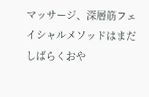マッサージ、深層筋フェイシャルメソッドはまだしばらくおや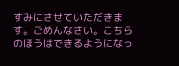すみにさせていただきます。ごめんなさい。こちらのほうはできるようになっ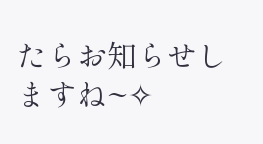たらお知らせしますね~✧